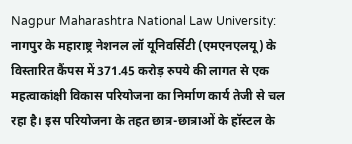Nagpur Maharashtra National Law University: नागपुर के महाराष्ट्र नेशनल लॉ यूनिवर्सिटी (एमएनएलयू) के विस्तारित कैंपस में 371.45 करोड़ रुपये की लागत से एक महत्वाकांक्षी विकास परियोजना का निर्माण कार्य तेजी से चल रहा है। इस परियोजना के तहत छात्र-छात्राओं के हॉस्टल के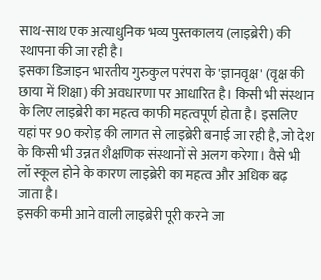साथ-साथ एक अत्याधुनिक भव्य पुस्तकालय (लाइब्रेरी) की स्थापना की जा रही है।
इसका डिजाइन भारतीय गुरुकुल परंपरा के 'ज्ञानवृक्ष' (वृक्ष की छाया में शिक्षा) की अवधारणा पर आधारित है। किसी भी संस्थान के लिए लाइब्रेरी का महत्व काफी महत्वपूर्ण होता है। इसलिए यहां पर 90 करोड़ की लागत से लाइब्रेरी बनाई जा रही है, जो देश के किसी भी उन्नत शैक्षणिक संस्थानों से अलग करेगा। वैसे भी लॉ स्कूल होने के कारण लाइब्रेरी का महत्व और अधिक बढ़ जाता है।
इसकी कमी आने वाली लाइब्रेरी पूरी करने जा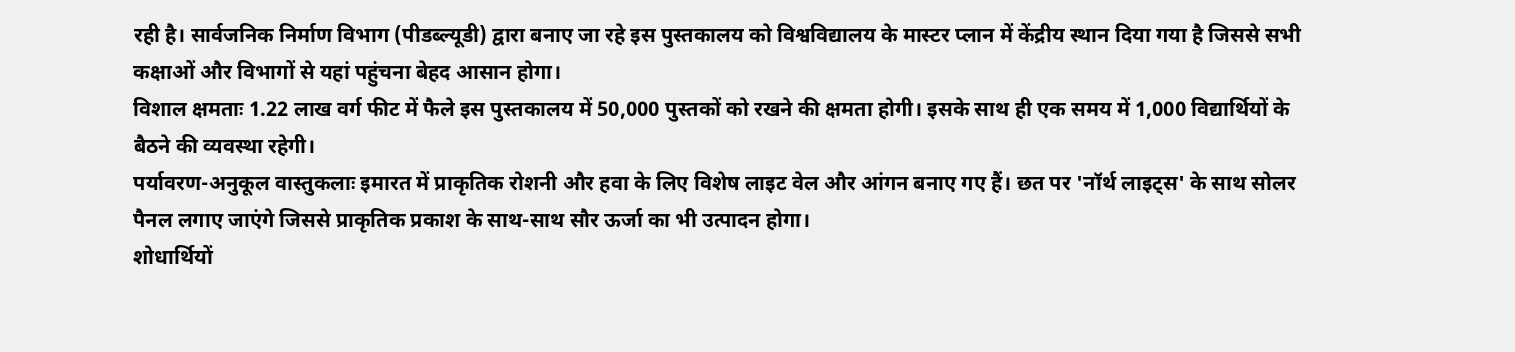रही है। सार्वजनिक निर्माण विभाग (पीडब्ल्यूडी) द्वारा बनाए जा रहे इस पुस्तकालय को विश्वविद्यालय के मास्टर प्लान में केंद्रीय स्थान दिया गया है जिससे सभी कक्षाओं और विभागों से यहां पहुंचना बेहद आसान होगा।
विशाल क्षमताः 1.22 लाख वर्ग फीट में फैले इस पुस्तकालय में 50,000 पुस्तकों को रखने की क्षमता होगी। इसके साथ ही एक समय में 1,000 विद्यार्थियों के बैठने की व्यवस्था रहेगी।
पर्यावरण-अनुकूल वास्तुकलाः इमारत में प्राकृतिक रोशनी और हवा के लिए विशेष लाइट वेल और आंगन बनाए गए हैं। छत पर 'नॉर्थ लाइट्स' के साथ सोलर पैनल लगाए जाएंगे जिससे प्राकृतिक प्रकाश के साथ-साथ सौर ऊर्जा का भी उत्पादन होगा।
शोधार्थियों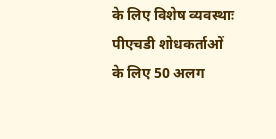के लिए विशेष व्यवस्थाः पीएचडी शोधकर्ताओं के लिए 50 अलग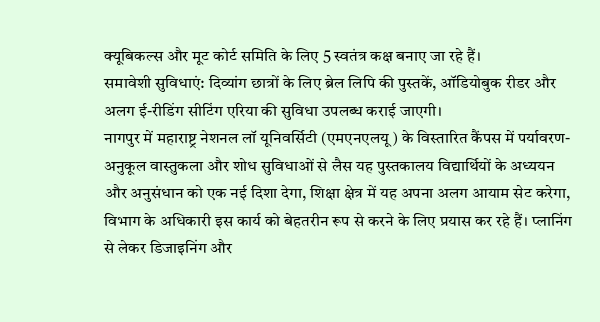क्यूबिकल्स और मूट कोर्ट समिति के लिए 5 स्वतंत्र कक्ष बनाए जा रहे हैं।
समावेशी सुविधाएं: दिव्यांग छात्रों के लिए ब्रेल लिपि की पुस्तकें, ऑडियोबुक रीडर और अलग ई-रीडिंग सीटिंग एरिया की सुविधा उपलब्ध कराई जाएगी।
नागपुर में महाराष्ट्र नेशनल लॉ यूनिवर्सिटी (एमएनएलयू) के विस्तारित कैंपस में पर्यावरण-अनुकूल वास्तुकला और शोध सुविधाओं से लैस यह पुस्तकालय विद्यार्थियों के अध्ययन और अनुसंधान को एक नई दिशा देगा, शिक्षा क्षेत्र में यह अपना अलग आयाम सेट करेगा, विभाग के अधिकारी इस कार्य को बेहतरीन रूप से करने के लिए प्रयास कर रहे हैं। प्लानिंग से लेकर डिजाइनिंग और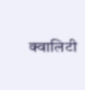क्वालिटी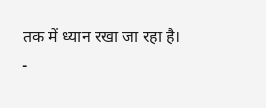तक में ध्यान रखा जा रहा है।
-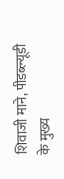शिवाजी माने, पीडब्ल्यूडी के मुख्य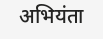अभियंता